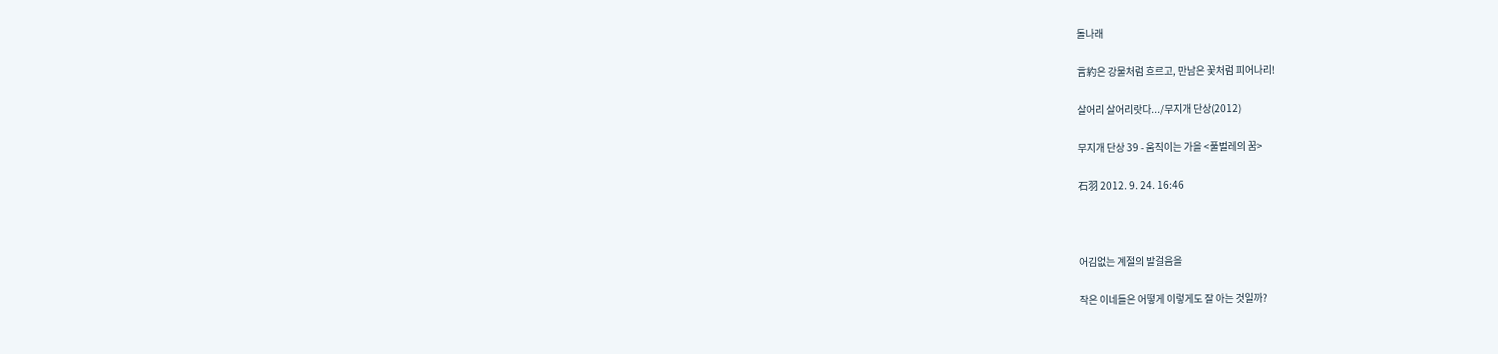돌나래

言約은 강물처럼 흐르고, 만남은 꽃처럼 피어나리!

살어리 살어리랏다.../무지개 단상(2012)

무지개 단상 39 - 움직이는 가을 <풀벌레의 꿈>

石羽 2012. 9. 24. 16:46



어김없는 계절의 발걸음을

작은 이네들은 어떻게 이렇게도 잘 아는 것일까?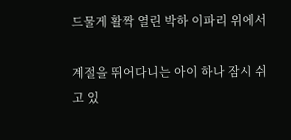드물게 활짝 열린 박하 이파리 위에서

계절을 뛰어다니는 아이 하나 잠시 쉬고 있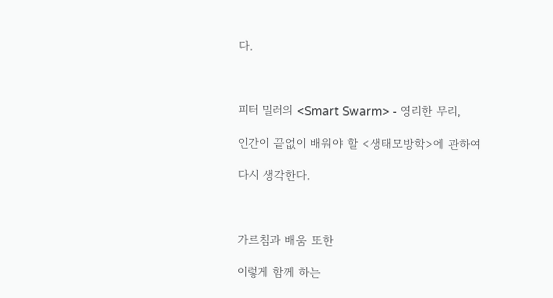다.



피터 밀러의 <Smart Swarm> - 영리한 무리,

인간이 끝없이 배워야 할 <생태모방학>에 관하여

다시 생각한다.



가르침과 배움 또한

이렇게 함께 하는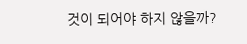것이 되어야 하지 않을까?